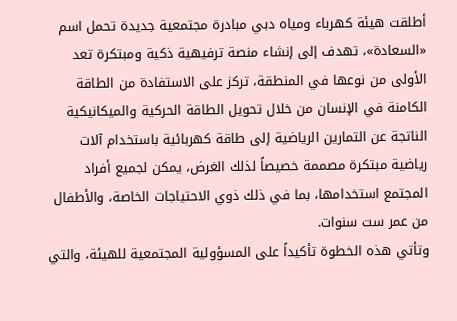أطلقت هيئة كهرباء ومياه دبي مبادرة مجتمعية جديدة تحمل اسم «السعادة»، تهدف إلى إنشاء منصة ترفيهية ذكية ومبتكرة تعد الأولى من نوعها في المنطقة، تركز على الاستفادة من الطاقة الكامنة في الإنسان من خلال تحويل الطاقة الحركية والميكانيكية الناتجة عن التمارين الرياضية إلى طاقة كهربائية باستخدام آلات رياضية مبتكرة مصممة خصيصاً لذلك الغرض، يمكن لجميع أفراد المجتمع استخدامها، بما في ذلك ذوي الاحتياجات الخاصة، والأطفال من عمر ست سنوات.
وتأتي هذه الخطوة تأكيداً على المسؤولية المجتمعية للهيئة، والتي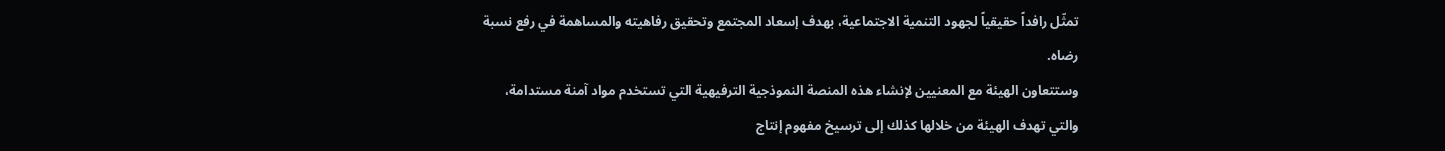تمثّل رافداً حقيقياً لجهود التنمية الاجتماعية، بهدف إسعاد المجتمع وتحقيق رفاهيته والمساهمة في رفع نسبة رضاه.
وستتعاون الهيئة مع المعنيين لإنشاء هذه المنصة النموذجية الترفيهية التي تستخدم مواد آمنة مستدامة، والتي تهدف الهيئة من خلالها كذلك إلى ترسيخ مفهوم إنتاج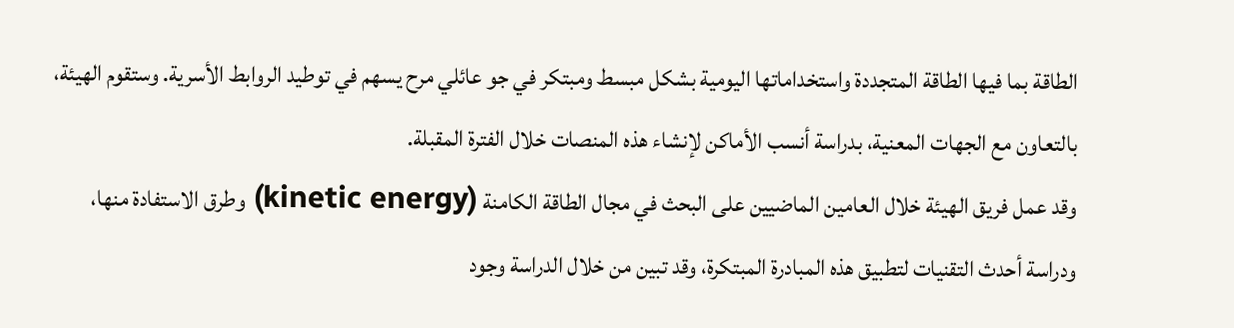الطاقة بما فيها الطاقة المتجددة واستخداماتها اليومية بشكل مبسط ومبتكر في جو عائلي مرح يسهم في توطيد الروابط الأسرية. وستقوم الهيئة، بالتعاون مع الجهات المعنية، بدراسة أنسب الأماكن لإنشاء هذه المنصات خلال الفترة المقبلة.
وقد عمل فريق الهيئة خلال العامين الماضيين على البحث في مجال الطاقة الكامنة (kinetic energy) وطرق الاستفادة منها، ودراسة أحدث التقنيات لتطبيق هذه المبادرة المبتكرة، وقد تبين من خلال الدراسة وجود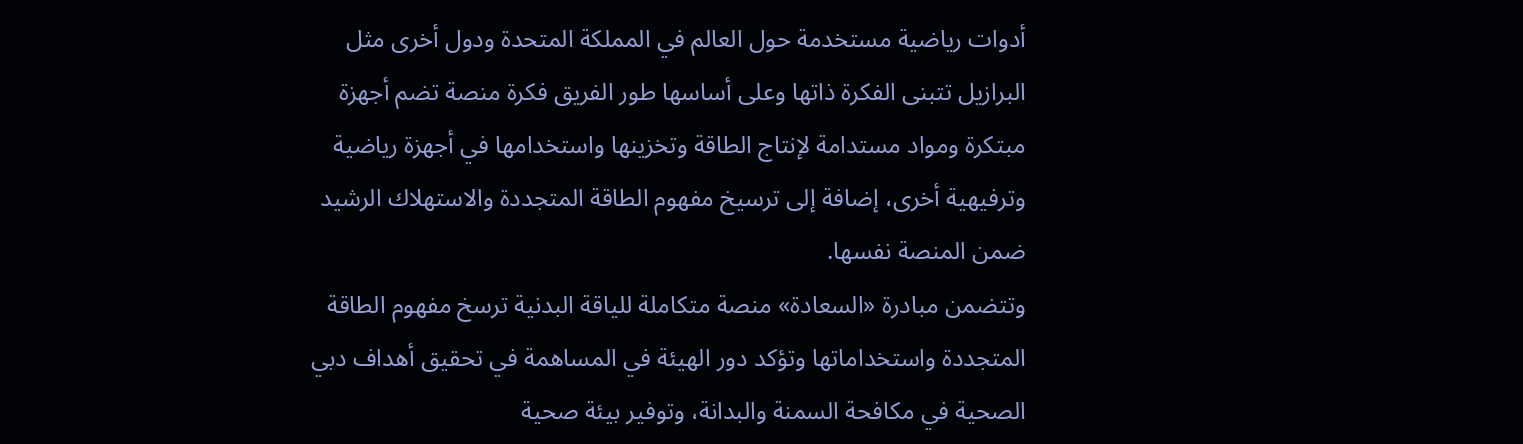أدوات رياضية مستخدمة حول العالم في المملكة المتحدة ودول أخرى مثل البرازيل تتبنى الفكرة ذاتها وعلى أساسها طور الفريق فكرة منصة تضم أجهزة مبتكرة ومواد مستدامة لإنتاج الطاقة وتخزينها واستخدامها في أجهزة رياضية وترفيهية أخرى، إضافة إلى ترسيخ مفهوم الطاقة المتجددة والاستهلاك الرشيد ضمن المنصة نفسها.
وتتضمن مبادرة «السعادة» منصة متكاملة للياقة البدنية ترسخ مفهوم الطاقة المتجددة واستخداماتها وتؤكد دور الهيئة في المساهمة في تحقيق أهداف دبي الصحية في مكافحة السمنة والبدانة، وتوفير بيئة صحية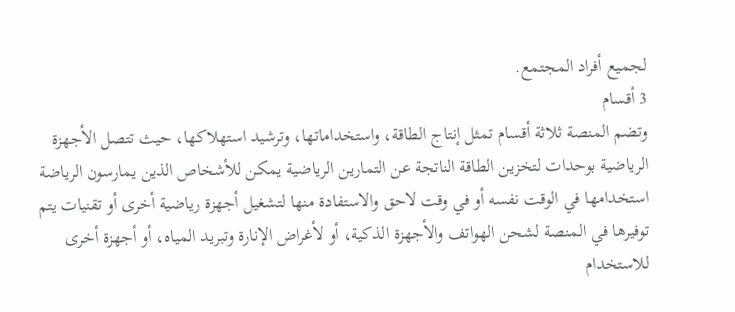لجميع أفراد المجتمع.
3 أقسام
وتضم المنصة ثلاثة أقسام تمثل إنتاج الطاقة، واستخداماتها، وترشيد استهلاكها، حيث تتصل الأجهزة الرياضية بوحدات لتخزين الطاقة الناتجة عن التمارين الرياضية يمكن للأشخاص الذين يمارسون الرياضة استخدامها في الوقت نفسه أو في وقت لاحق والاستفادة منها لتشغيل أجهزة رياضية أخرى أو تقنيات يتم توفيرها في المنصة لشحن الهواتف والأجهزة الذكية، أو لأغراض الإنارة وتبريد المياه، أو أجهزة أخرى للاستخدام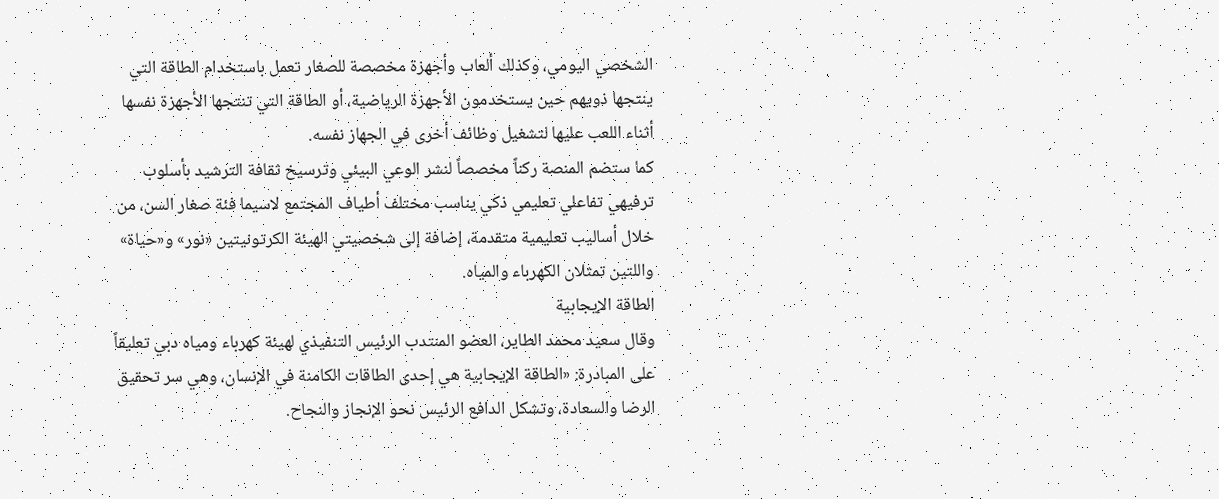الشخصي اليومي، وكذلك ألعاب وأجهزة مخصصة للصغار تعمل باستخدام الطاقة التي ينتجها ذويهم حين يستخدمون الأجهزة الرياضية، أو الطاقة التي تنتجها الأجهزة نفسها أثناء اللعب عليها لتشغيل وظائف أخرى في الجهاز نفسه.
كما ستضم المنصة ركناً مخصصاً لنشر الوعي البيئي وترسيخ ثقافة الترشيد بأسلوب ترفيهي تفاعلي تعليمي ذكي يناسب مختلف أطياف المجتمع لاسيما فئة صغار السن، من خلال أساليب تعليمية متقدمة، إضافة إلى شخصيتي الهيئة الكرتونيتين «نور» و«حياة» واللتين تمثلان الكهرباء والمياه.
الطاقة الإيجابية
وقال سعيد محمد الطاير، العضو المنتدب الرئيس التنفيذي لهيئة كهرباء ومياه دبي تعليقاً على المبادرة: «الطاقة الإيجابية هي إحدى الطاقات الكامنة في الإنسان، وهي سر تحقيق الرضا والسعادة، وتشكل الدافع الرئيس نحو الإنجاز والنجاح.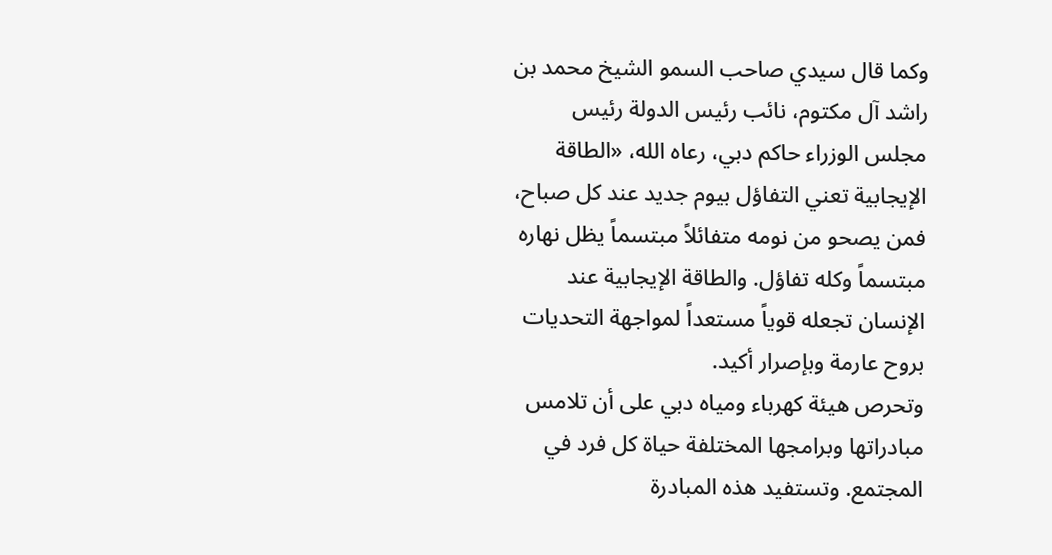وكما قال سيدي صاحب السمو الشيخ محمد بن راشد آل مكتوم، نائب رئيس الدولة رئيس مجلس الوزراء حاكم دبي، رعاه الله، «الطاقة الإيجابية تعني التفاؤل بيوم جديد عند كل صباح، فمن يصحو من نومه متفائلاً مبتسماً يظل نهاره مبتسماً وكله تفاؤل. والطاقة الإيجابية عند الإنسان تجعله قوياً مستعداً لمواجهة التحديات بروح عارمة وبإصرار أكيد.
وتحرص هيئة كهرباء ومياه دبي على أن تلامس مبادراتها وبرامجها المختلفة حياة كل فرد في المجتمع. وتستفيد هذه المبادرة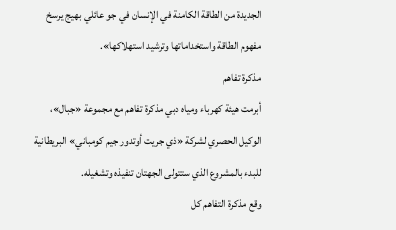الجديدة من الطاقة الكامنة في الإنسان في جو عائلي بهيج يرسخ مفهوم الطاقة واستخداماتها وترشيد استهلاكها».
مذكرة تفاهم
أبرمت هيئة كهرباء ومياه دبي مذكرة تفاهم مع مجموعة «جبال»، الوكيل الحصري لشركة «ذي جريت أوتدور جيم كومباني» البريطانية للبدء بالمشروع الذي ستتولى الجهتان تنفيذه وتشغيله.
وقع مذكرة التفاهم كل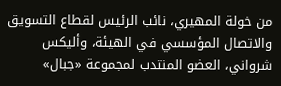من خولة المهيري، نائب الرئيس لقطاع التسويق والاتصال المؤسسي في الهيئة، وأليكس شرواني، العضو المنتدب لمجموعة «جبال»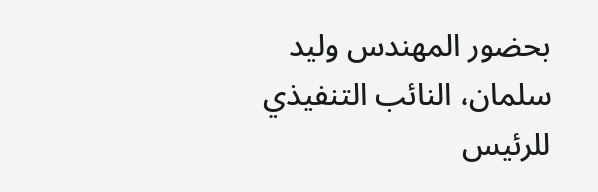بحضور المهندس وليد سلمان، النائب التنفيذي للرئيس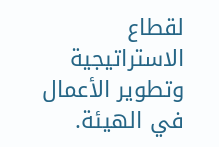لقطاع الاستراتيجية وتطوير الأعمال في الهيئة.